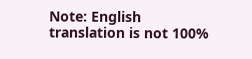Note: English translation is not 100%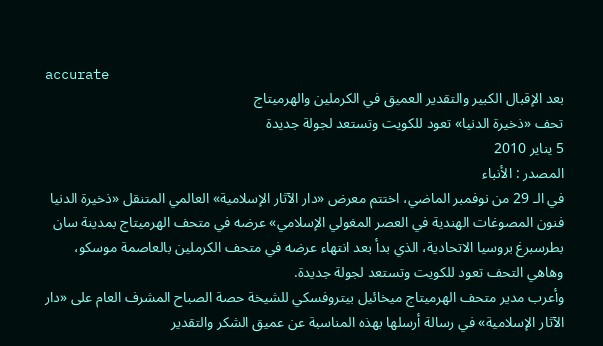accurate
بعد الإقبال الكبير والتقدير العميق في الكرملين والهرميتاج
تحف «ذخيرة الدنيا» تعود للكويت وتستعد لجولة جديدة
5 يناير 2010
المصدر : الأنباء
في الـ 29 من نوفمبر الماضي، اختتم معرض «دار الآثار الإسلامية» العالمي المتنقل «ذخيرة الدنيا فنون المصوغات الهندية في العصر المغولي الإسلامي» عرضه في متحف الهرميتاج بمدينة سان بطرسبرغ بروسيا الاتحادية، الذي بدأ بعد انتهاء عرضه في متحف الكرملين بالعاصمة موسكو، وهاهي التحف تعود للكويت وتستعد لجولة جديدة.
وأعرب مدير متحف الهرميتاج ميخائيل بيتروفسكي للشيخة حصة الصباح المشرف العام على «دار الآثار الإسلامية» في رسالة أرسلها بهذه المناسبة عن عميق الشكر والتقدير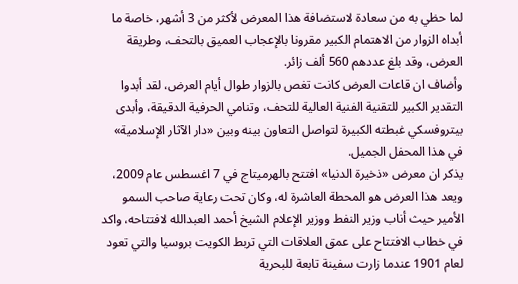لما حظي به من سعادة لاستضافة هذا المعرض لأكثر من 3 أشهر، خاصة ما أبداه الزوار من الاهتمام الكبير مقرونا بالإعجاب العميق بالتحف، وطريقة العرض، وقد بلغ عددهم 560 ألف زائر.
وأضاف ان قاعات العرض كانت تغص بالزوار طوال أيام العرض، لقد أبدوا التقدير الكبير للتقنية الفنية العالية للتحف، وتنامي الحرفية الدقيقة، وأبدى بيتروفسكي غبطته الكبيرة لتواصل التعاون بينه وبين «دار الآثار الإسلامية» في هذا المحفل الجميل.
يذكر ان معرض «ذخيرة الدنيا» افتتح بالهرميتاج في 7 اغسطس عام 2009، ويعد هذا العرض هو المحطة العاشرة له، وكان تحت رعاية صاحب السمو الأمير حيث أناب وزير النفط ووزير الإعلام الشيخ أحمد العبدالله لافتتاحه، واكد في خطاب الافتتاح على عمق العلاقات التي تربط الكويت بروسيا والتي تعود لعام 1901 عندما زارت سفينة تابعة للبحرية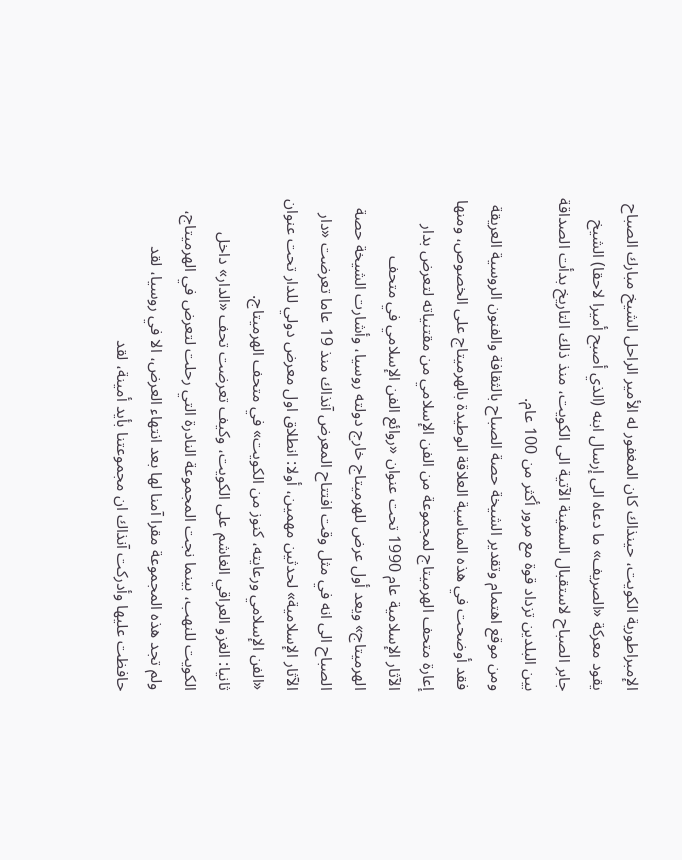الإمبراطورية الكويت، حينذاك كان المغفور له الأمير الراحل الشيخ مبارك الصباح يقود معركة «الصريف» ما دعاه الى إرسال ابنه (الذي أصبح أميرا لاحقا) الشيخ جابر الصباح لاستقبال السفينة الآتية الى الكويت، منذ ذلك التاريخ بدأت الصداقة بين البلدين تزداد قوة مع مرور أكثر من 100 عام.
ومن موقع اهتمام وتقدير الشيخة حصة الصباح بالثقافة والفنون الروسية العريقة فقد أوضحت في هذه المناسبة العلاقة الوطيدة بالهرميتاج على الخصوص، ومنها إعارة متحف الهرميتاج لمجموعة من الفن الإسلامي من مقتنياته لتعرض بدار الآثار الإسلامية عام 1990 تحت عنوان «روائع الفن الإسلامي في متحف الهرميتاج» ويعد أول عرض للهرميتاج خارج دولته روسيا، وأشارت الشيخة حصة الصباح الى انه في مثل وقت افتتاح المعرض آنذاك منذ 19 عاما تعرضت «دار الآثار الإسلامية» لحدثين مهمين، أولا: انطلاق اول معرض دولي للدار تحت عنوان «الفن الإسلامي ورعايته، كنوز من الكويت» في متحف الهرميتاج.
ثانيا: الغزو العراقي الغاشم على الكويت، وكيف تعرضت تحف «الدار» داخل الكويت للنهب، بينما نجت المجموعة النادرة التي رحلت لتعرض في الهرميتاج، ولم تجد هذه المجموعة مقرا آمنا لها بعد انتهاء العرض، الا في روسيا، لقد حافظت عليها وأدركت آنذاك ان مجموعتنا بأيد أمينة، لقد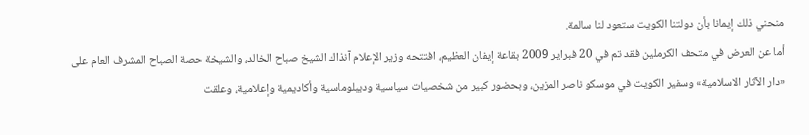منحني ذلك إيمانا بأن دولتنا الكويت ستعود لنا سالمة.
أما عن العرض في متحف الكرملين فقد تم في 20 فبراير 2009 بقاعة إيفان العظيم، افتتحه وزير الإعلام آنذاك الشيخ صباح الخالد، والشيخة حصة الصباح المشرف العام على «دار الآثار الاسلامية» وسفير الكويت في موسكو ناصر المزين، وبحضور كبير من شخصيات سياسية وديبلوماسية وأكاديمية وإعلامية، وعلقت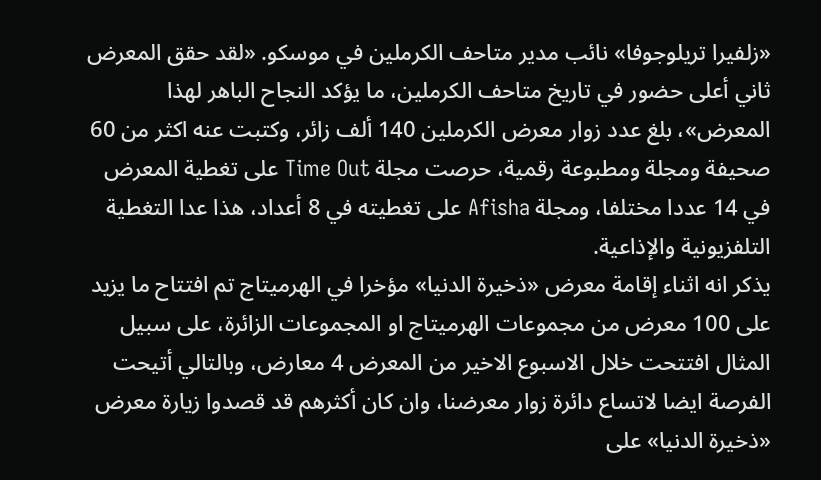«زلفيرا تريلوجوفا» نائب مدير متاحف الكرملين في موسكو. «لقد حقق المعرض ثاني أعلى حضور في تاريخ متاحف الكرملين، ما يؤكد النجاح الباهر لهذا المعرض»، بلغ عدد زوار معرض الكرملين 140 ألف زائر، وكتبت عنه اكثر من 60 صحيفة ومجلة ومطبوعة رقمية، حرصت مجلة Time Out على تغطية المعرض في 14 عددا مختلفا، ومجلة Afisha على تغطيته في 8 أعداد، هذا عدا التغطية التلفزيونية والإذاعية.
يذكر انه اثناء إقامة معرض «ذخيرة الدنيا» مؤخرا في الهرميتاج تم افتتاح ما يزيد على 100 معرض من مجموعات الهرميتاج او المجموعات الزائرة، على سبيل المثال افتتحت خلال الاسبوع الاخير من المعرض 4 معارض، وبالتالي أتيحت الفرصة ايضا لاتساع دائرة زوار معرضنا، وان كان أكثرهم قد قصدوا زيارة معرض «ذخيرة الدنيا» على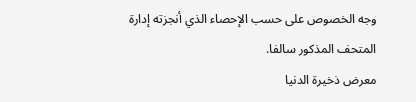وجه الخصوص على حسب الإحصاء الذي أنجزته إدارة المتحف المذكور سالفا.
معرض ذخيرة الدنيا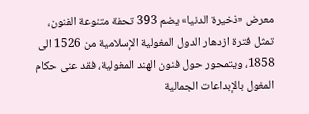معرض «ذخيرة الدنيا» يضم 393 تحفة متنوعة الفنون، تمثل فترة ازدهار الدول المغولية الإسلامية من 1526 الى 1858، ويتمحور حول فنون الهند المغولية، فقد عنى حكام المغول بالإبداعات الجمالية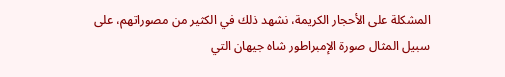المشكلة على الأحجار الكريمة، نشهد ذلك في الكثير من مصوراتهم، على سبيل المثال صورة الإمبراطور شاه جيهان التي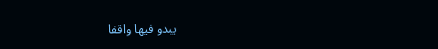يبدو فيها واقفا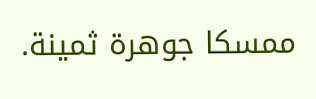ممسكا جوهرة ثمينة.